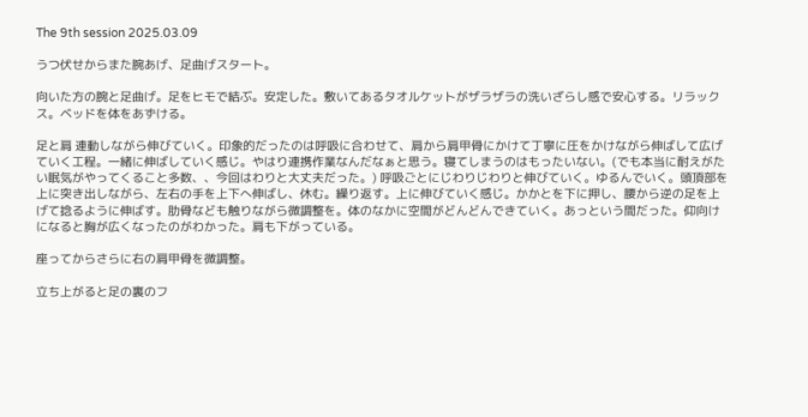The 9th session 2025.03.09

うつ伏せからまた腕あげ、足曲げスタート。

向いた方の腕と足曲げ。足をヒモで結ぶ。安定した。敷いてあるタオルケットがザラザラの洗いざらし感で安心する。リラックス。ベッドを体をあずける。

足と肩 連動しながら伸びていく。印象的だったのは呼吸に合わせて、肩から肩甲骨にかけて丁寧に圧をかけながら伸ばして広げていく工程。一緒に伸ばしていく感じ。やはり連携作業なんだなぁと思う。寝てしまうのはもったいない。(でも本当に耐えがたい眠気がやってくること多数、、今回はわりと大丈夫だった。) 呼吸ごとにじわりじわりと伸びていく。ゆるんでいく。頭頂部を上に突き出しながら、左右の手を上下へ伸ばし、休む。繰り返す。上に伸びていく感じ。かかとを下に押し、腰から逆の足を上げて捻るように伸ばす。肋骨なども触りながら微調整を。体のなかに空間がどんどんできていく。あっという間だった。仰向けになると胸が広くなったのがわかった。肩も下がっている。

座ってからさらに右の肩甲骨を微調整。

立ち上がると足の裏のフ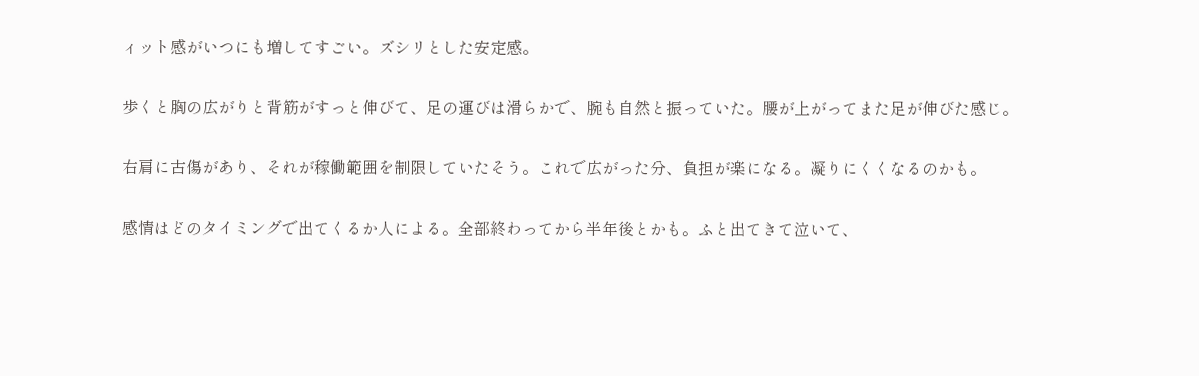ィット感がいつにも増してすごい。ズシリとした安定感。

歩くと胸の広がりと背筋がすっと伸びて、足の運びは滑らかで、腕も自然と振っていた。腰が上がってまた足が伸びた感じ。

右肩に古傷があり、それが稼働範囲を制限していたそう。これで広がった分、負担が楽になる。凝りにくくなるのかも。

感情はどのタイミングで出てくるか人による。全部終わってから半年後とかも。ふと出てきて泣いて、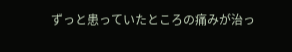ずっと患っていたところの痛みが治っ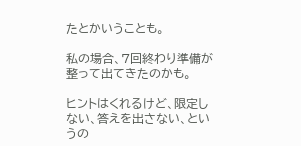たとかいうことも。

私の場合、7回終わり準備が整って出てきたのかも。

ヒントはくれるけど、限定しない、答えを出さない、というの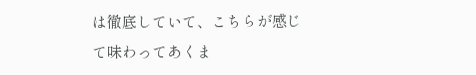は徹底していて、こちらが感じて味わってあくま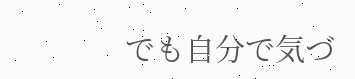でも自分で気づ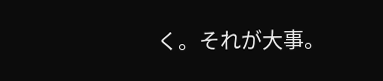く。それが大事。